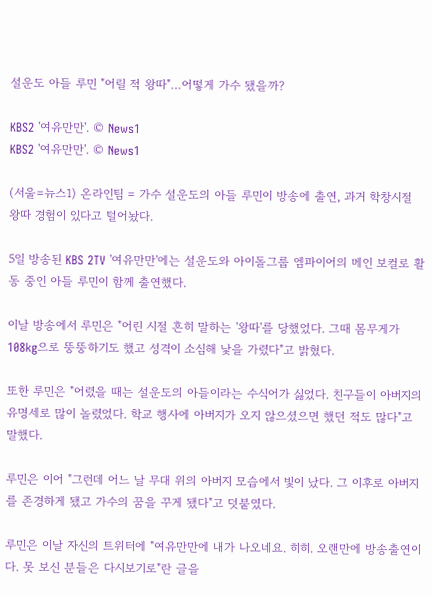설운도 아들 루민 "어릴 적 왕따"…어떻게 가수 됐을까?

KBS2 '여유만만'. © News1
KBS2 '여유만만'. © News1

(서울=뉴스1) 온라인팀 = 가수 설운도의 아들 루민이 방송에 출연, 과거 학창시절 왕따 경험이 있다고 털어놨다.

5일 방송된 KBS 2TV '여유만만'에는 설운도와 아이돌그룹 엠파이어의 메인 보컬로 활동 중인 아들 루민이 함께 출연했다.

이날 방송에서 루민은 "어린 시절 흔히 말하는 '왕따'를 당했었다. 그때 몸무게가 108kg으로 뚱뚱하기도 했고 성격이 소심해 낯을 가렸다"고 밝혔다.

또한 루민은 "어렸을 때는 설운도의 아들이라는 수식어가 싫었다. 친구들이 아버지의 유명세로 많이 놀렸었다. 학교 행사에 아버지가 오지 않으셨으면 했던 적도 많다"고 말했다.

루민은 이어 "그런데 어느 날 무대 위의 아버지 모습에서 빛이 났다. 그 이후로 아버지를 존경하게 됐고 가수의 꿈을 꾸게 됐다"고 덧붙였다.

루민은 이날 자신의 트위터에 "여유만만에 내가 나오네요. 히히. 오랜만에 방송출연이다. 못 보신 분들은 다시보기로"란 글을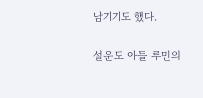남기기도 했다.

설운도 아들 루민의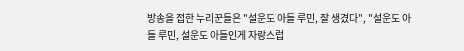방송을 접한 누리꾼들은 "설운도 아들 루민, 잘 생겼다", "설운도 아들 루민, 설운도 아들인게 자랑스럽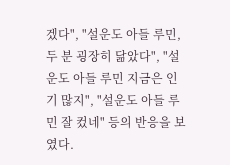겠다", "설운도 아들 루민, 두 분 굉장히 닮았다", "설운도 아들 루민 지금은 인기 많지", "설운도 아들 루민 잘 컸네" 등의 반응을 보였다.